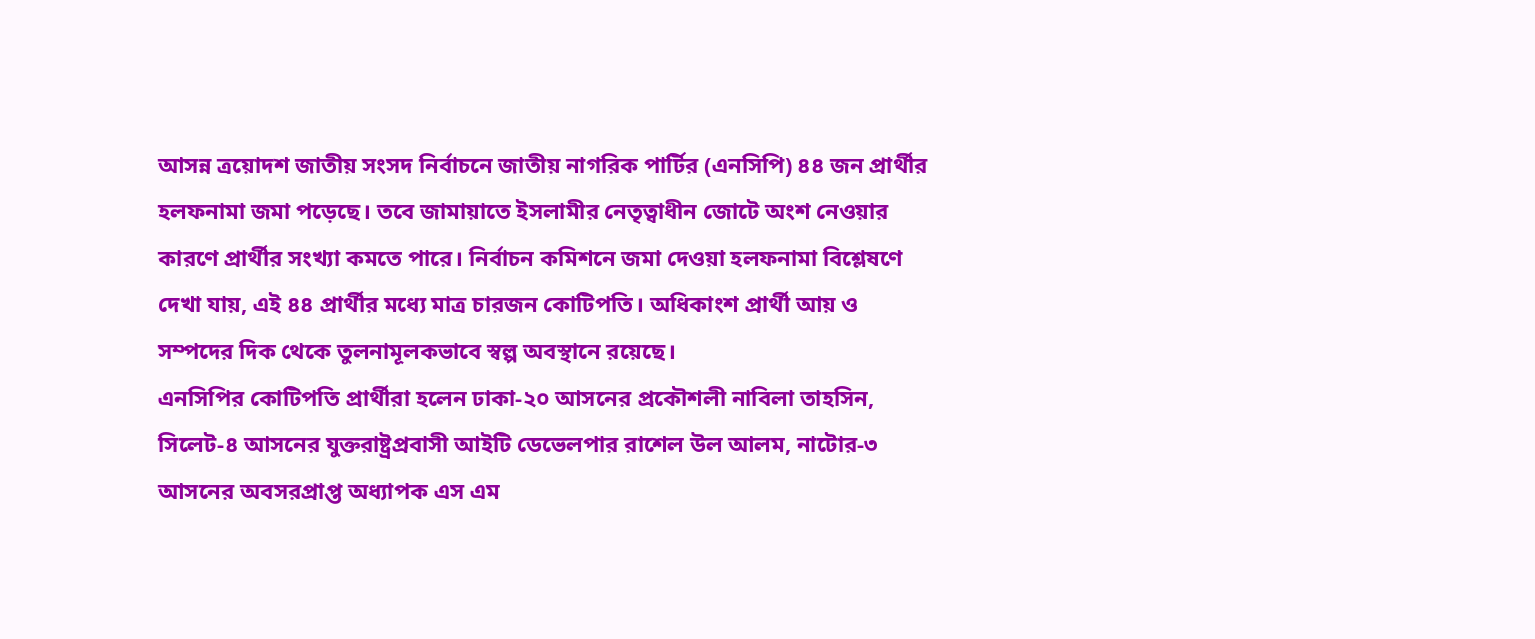আসন্ন ত্রয়োদশ জাতীয় সংসদ নির্বাচনে জাতীয় নাগরিক পার্টির (এনসিপি) ৪৪ জন প্রার্থীর হলফনামা জমা পড়েছে। তবে জামায়াতে ইসলামীর নেতৃত্বাধীন জোটে অংশ নেওয়ার কারণে প্রার্থীর সংখ্যা কমতে পারে। নির্বাচন কমিশনে জমা দেওয়া হলফনামা বিশ্লেষণে দেখা যায়, এই ৪৪ প্রার্থীর মধ্যে মাত্র চারজন কোটিপতি। অধিকাংশ প্রার্থী আয় ও সম্পদের দিক থেকে তুলনামূলকভাবে স্বল্প অবস্থানে রয়েছে।
এনসিপির কোটিপতি প্রার্থীরা হলেন ঢাকা-২০ আসনের প্রকৌশলী নাবিলা তাহসিন, সিলেট-৪ আসনের যুক্তরাষ্ট্রপ্রবাসী আইটি ডেভেলপার রাশেল উল আলম, নাটোর-৩ আসনের অবসরপ্রাপ্ত অধ্যাপক এস এম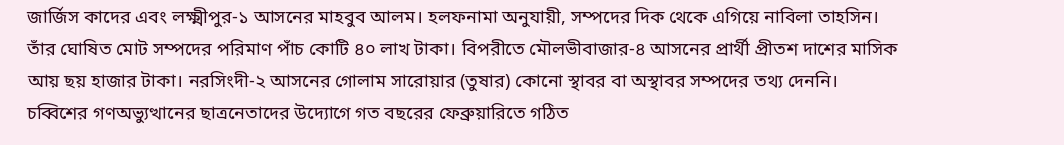জার্জিস কাদের এবং লক্ষ্মীপুর-১ আসনের মাহবুব আলম। হলফনামা অনুযায়ী, সম্পদের দিক থেকে এগিয়ে নাবিলা তাহসিন। তাঁর ঘোষিত মোট সম্পদের পরিমাণ পাঁচ কোটি ৪০ লাখ টাকা। বিপরীতে মৌলভীবাজার-৪ আসনের প্রার্থী প্রীতশ দাশের মাসিক আয় ছয় হাজার টাকা। নরসিংদী-২ আসনের গোলাম সারোয়ার (তুষার) কোনো স্থাবর বা অস্থাবর সম্পদের তথ্য দেননি।
চব্বিশের গণঅভ্যুত্থানের ছাত্রনেতাদের উদ্যোগে গত বছরের ফেব্রুয়ারিতে গঠিত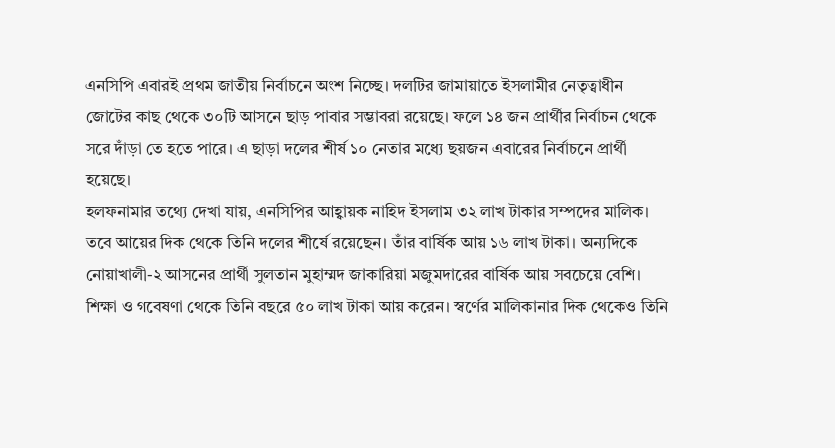এনসিপি এবারই প্রথম জাতীয় নির্বাচনে অংশ নিচ্ছে। দলটির জামায়াতে ইসলামীর নেতৃত্বাধীন জোটের কাছ থেকে ৩০টি আসনে ছাড় পাবার সম্ভাবরা রয়েছে। ফলে ১৪ জন প্রার্থীর নির্বাচন থেকে সরে দাঁড়া তে হতে পারে। এ ছাড়া দলের শীর্ষ ১০ নেতার মধ্যে ছয়জন এবারের নির্বাচনে প্রার্থী হয়েছে।
হলফনামার তথ্যে দেখা যায়, এনসিপির আহ্বায়ক নাহিদ ইসলাম ৩২ লাখ টাকার সম্পদের মালিক। তবে আয়ের দিক থেকে তিনি দলের শীর্ষে রয়েছেন। তাঁর বার্ষিক আয় ১৬ লাখ টাকা। অন্যদিকে নোয়াখালী-২ আসনের প্রার্থী সুলতান মুহাম্মদ জাকারিয়া মজুমদারের বার্ষিক আয় সবচেয়ে বেশি। শিক্ষা ও গবেষণা থেকে তিনি বছরে ৫০ লাখ টাকা আয় করেন। স্বর্ণের মালিকানার দিক থেকেও তিনি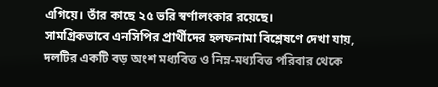এগিয়ে। তাঁর কাছে ২৫ ভরি স্বর্ণালংকার রয়েছে।
সামগ্রিকভাবে এনসিপির প্রার্থীদের হলফনামা বিশ্লেষণে দেখা যায়, দলটির একটি বড় অংশ মধ্যবিত্ত ও নিম্ন-মধ্যবিত্ত পরিবার থেকে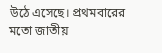উঠে এসেছে। প্রথমবারের মতো জাতীয়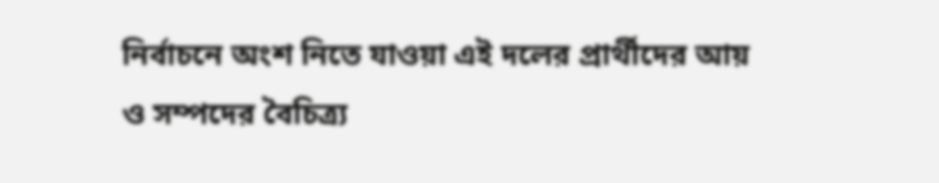নির্বাচনে অংশ নিতে যাওয়া এই দলের প্রার্থীদের আয় ও সম্পদের বৈচিত্র্য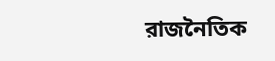রাজনৈতিক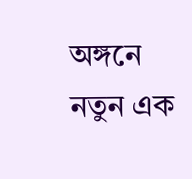অঙ্গনে নতুন এক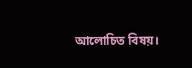আলোচিত বিষয়।